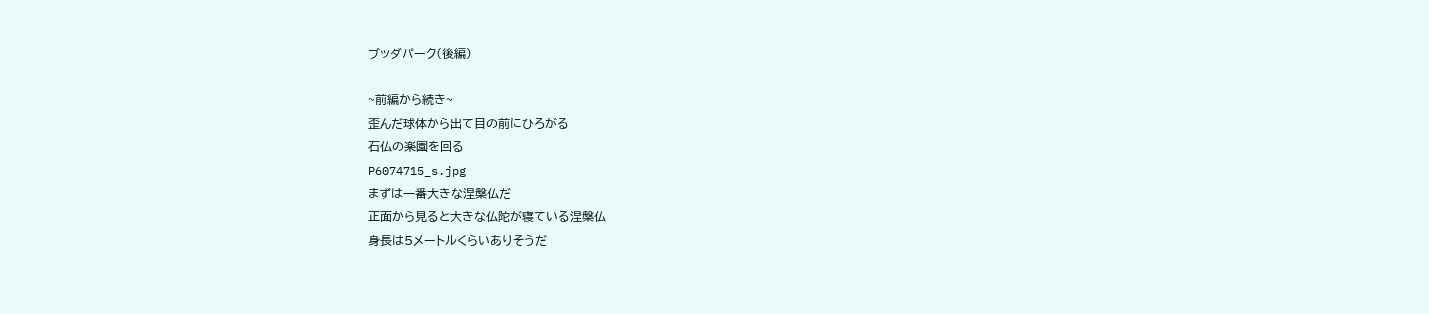ブッダパーク(後編)

~前編から続き~
歪んだ球体から出て目の前にひろがる
石仏の楽園を回る
P6074715_s.jpg
まずは一番大きな涅槃仏だ
正面から見ると大きな仏陀が寝ている涅槃仏
身長は5メートルくらいありそうだ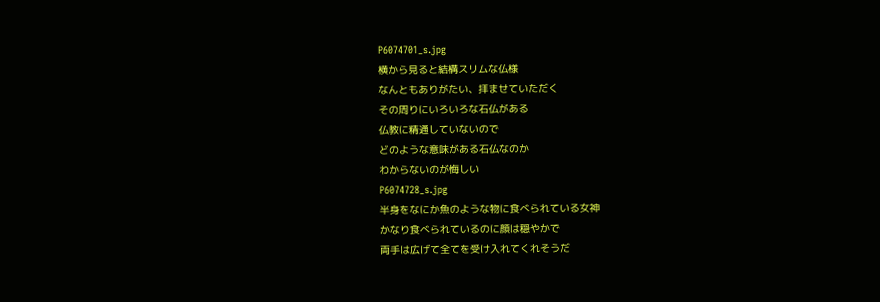P6074701_s.jpg
横から見ると結構スリムな仏様
なんともありがたい、拝ませていただく
その周りにいろいろな石仏がある
仏教に精通していないので
どのような意味がある石仏なのか
わからないのが悔しい
P6074728_s.jpg
半身をなにか魚のような物に食べられている女神
かなり食べられているのに顔は穏やかで
両手は広げて全てを受け入れてくれそうだ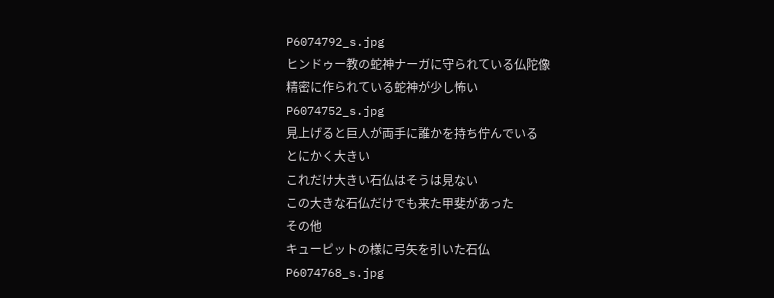P6074792_s.jpg
ヒンドゥー教の蛇神ナーガに守られている仏陀像
精密に作られている蛇神が少し怖い
P6074752_s.jpg
見上げると巨人が両手に誰かを持ち佇んでいる
とにかく大きい
これだけ大きい石仏はそうは見ない
この大きな石仏だけでも来た甲斐があった
その他
キューピットの様に弓矢を引いた石仏
P6074768_s.jpg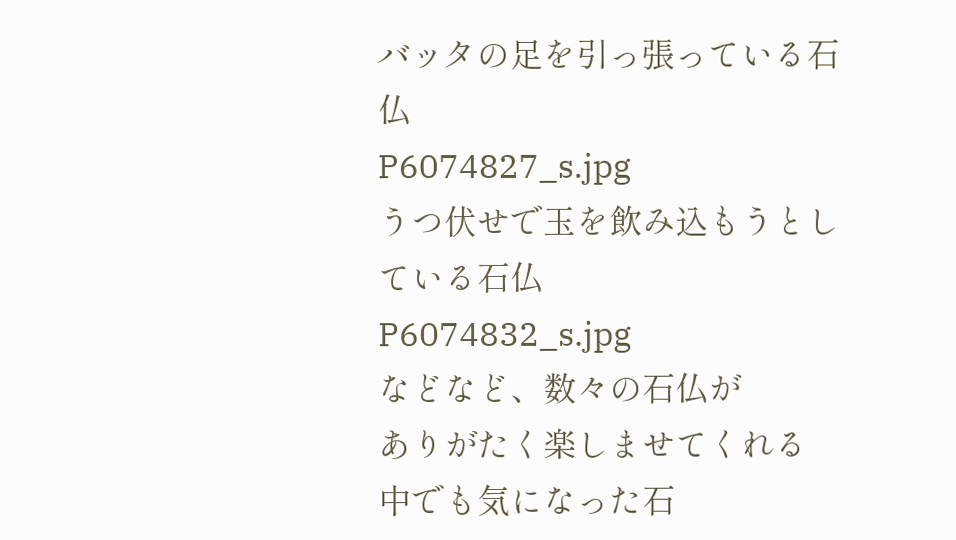バッタの足を引っ張っている石仏
P6074827_s.jpg
うつ伏せで玉を飲み込もうとしている石仏
P6074832_s.jpg
などなど、数々の石仏が
ありがたく楽しませてくれる
中でも気になった石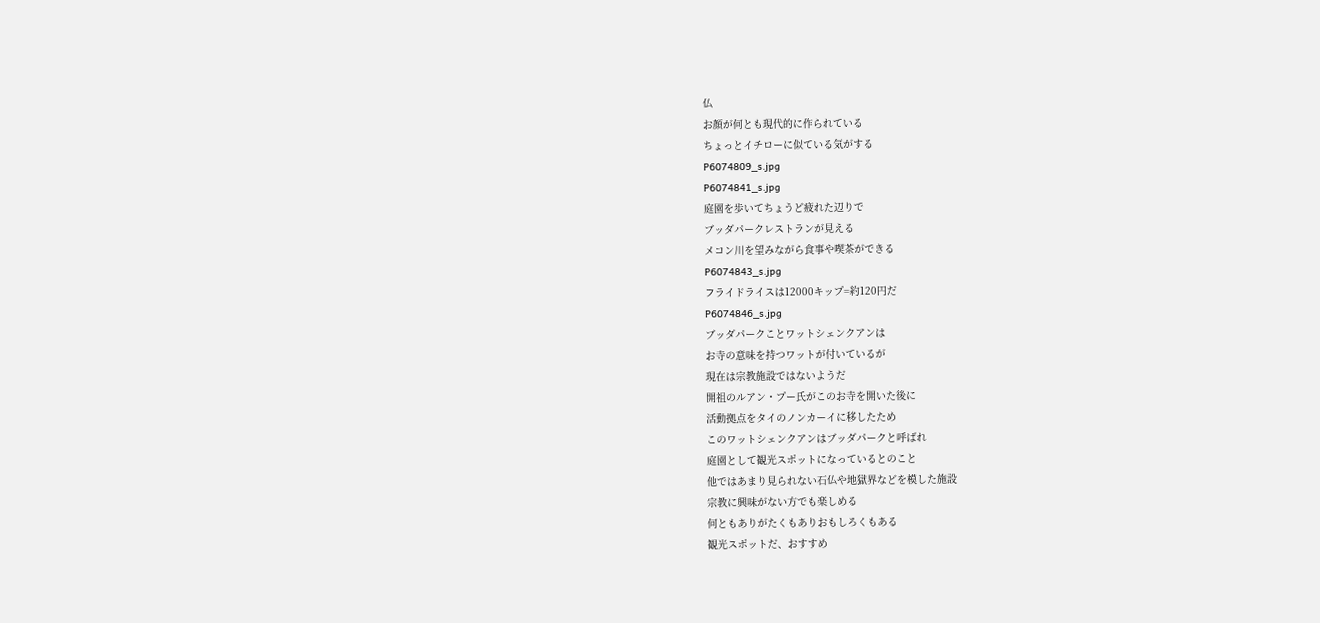仏
お顔が何とも現代的に作られている
ちょっとイチローに似ている気がする
P6074809_s.jpg
P6074841_s.jpg
庭園を歩いてちょうど疲れた辺りで
ブッダパークレストランが見える
メコン川を望みながら食事や喫茶ができる
P6074843_s.jpg
フライドライスは12000キップ=約120円だ
P6074846_s.jpg
ブッダパークことワットシェンクアンは
お寺の意味を持つワットが付いているが
現在は宗教施設ではないようだ
開祖のルアン・プー氏がこのお寺を開いた後に
活動拠点をタイのノンカーイに移したため
このワットシェンクアンはブッダパークと呼ばれ
庭園として観光スポットになっているとのこと
他ではあまり見られない石仏や地獄界などを模した施設
宗教に興味がない方でも楽しめる
何ともありがたくもありおもしろくもある
観光スポットだ、おすすめ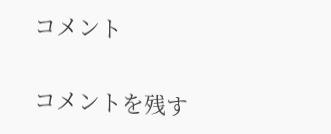コメント

コメントを残す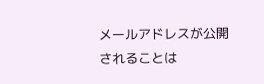メールアドレスが公開されることは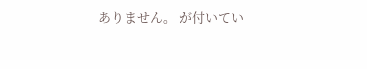ありません。 が付いてい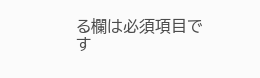る欄は必須項目です